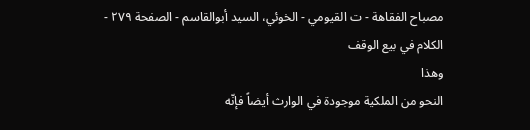مصباح الفقاهة - ت القيومي - الخوئي، السيد أبوالقاسم - الصفحة ٢٧٩ - الكلام في بيع الوقف
وهذا
النحو من الملكية موجودة في الوارث أيضاً فإنّه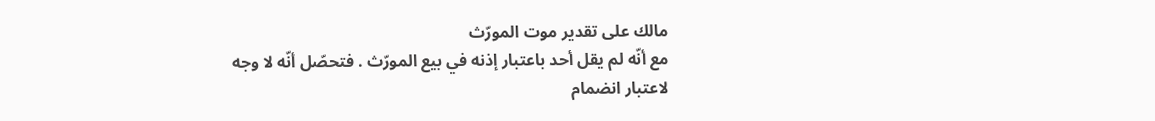مالك على تقدير موت المورّث
مع أنّه لم يقل أحد باعتبار إذنه في بيع المورّث . فتحصّل أنّه لا وجه
لاعتبار انضمام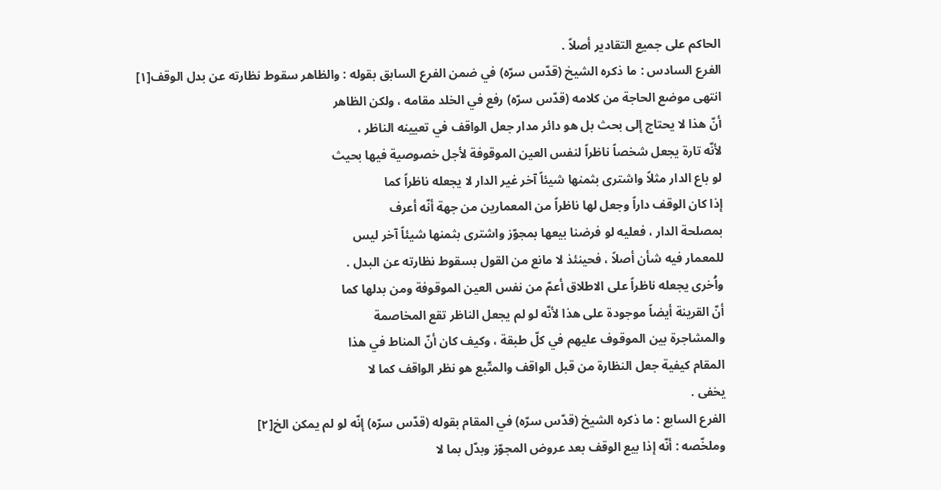الحاكم على جميع التقادير أصلاً .
الفرع السادس : ما ذكره الشيخ (قدّس سرّه) في ضمن الفرع السابق بقوله : والظاهر سقوط نظارته عن بدل الوقف[١]
انتهى موضع الحاجة من كلامه (قدّس سرّه) رفع في الخلد مقامه ، ولكن الظاهر
أنّ هذا لا يحتاج إلى بحث بل هو دائر مدار جعل الواقف في تعيينه الناظر ،
لأنّه تارة يجعل شخصاً ناظراً لنفس العين الموقوفة لأجل خصوصية فيها بحيث
لو باع الدار مثلاً واشترى بثمنها شيئاً آخر غير الدار لا يجعله ناظراً كما
إذا كان الوقف داراً وجعل لها ناظراً من المعمارين من جهة أنّه أعرف
بمصلحة الدار ، فعليه لو فرضنا بيعها بمجوّز واشترى بثمنها شيئاً آخر ليس
للمعمار فيه شأن أصلاً ، فحينئذ لا مانع من القول بسقوط نظارته عن البدل .
واُخرى يجعله ناظراً على الاطلاق أعمّ من نفس العين الموقوفة ومن بدلها كما
أنّ القرينة أيضاً موجودة على هذا لأنّه لو لم يجعل الناظر تقع المخاصمة
والمشاجرة بين الموقوف عليهم في كلّ طبقة ، وكيف كان أنّ المناط في هذا
المقام كيفية جعل النظارة من قبل الواقف والمتّبع هو نظر الواقف كما لا
يخفى .
الفرع السابع : ما ذكره الشيخ (قدّس سرّه) في المقام بقوله (قدّس سرّه) إنّه لو لم يمكن الخ[٢]
وملخّصه : أنّه إذا بيع الوقف بعد عروض المجوّز وبدّل بما لا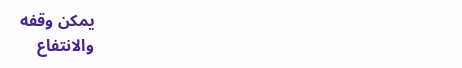يمكن وقفه
والانتفاع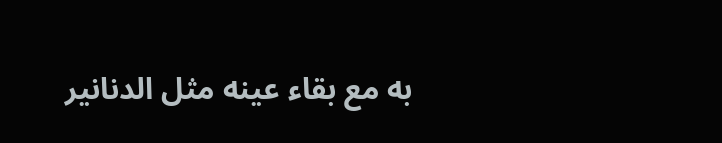به مع بقاء عينه مثل الدنانير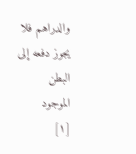والدراهم فلا يجوز دفعه إلى البطن
الموجود
[١]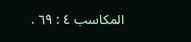المكاسب ٤ : ٦٩ .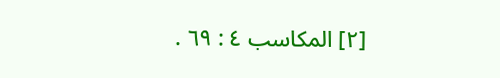[٢] المكاسب ٤ : ٦٩ .